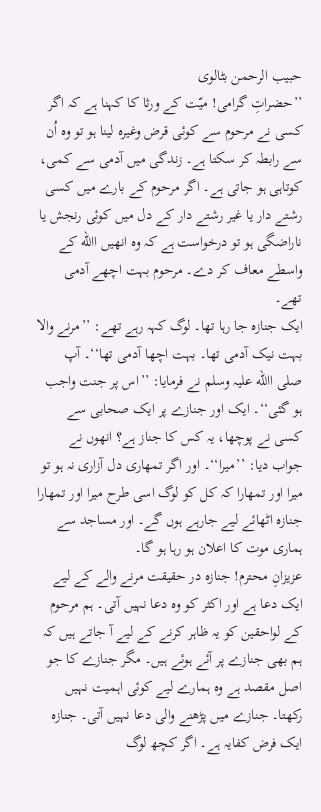حبیب الرحمن بٹالوی
’’حضراتِ گرامی! میّت کے ورثا کا کہنا ہے کہ اگر کسی نے مرحوم سے کوئی قرض وغیرہ لینا ہو تو وہ اُن سے رابطہ کر سکتا ہے۔ زندگی میں آدمی سے کمی، کوتاہی ہو جاتی ہے۔ اگر مرحوم کے بارے میں کسی رشتے دار یا غیر رشتے دار کے دل میں کوئی رنجش یا ناراضگی ہو تو درخواست ہے کہ وہ انھیں االله کے واسطے معاف کر دے۔ مرحوم بہت اچھے آدمی تھے۔
ایک جنازہ جا رہا تھا۔ لوگ کہہ رہے تھے: ’’مرنے والا بہت نیک آدمی تھا۔ بہت اچھا آدمی تھا‘‘۔ آپ صلی االله علیہ وسلم نے فرمایا: ’’اس پر جنت واجب ہو گئی‘‘۔ ایک اور جنازے پر ایک صحابی سے کسی نے پوچھا، یہ کس کا جناز ہے؟ انھوں نے جواب دیا: ’’میرا‘‘۔ اور اگر تمھاری دل آزاری نہ ہو تو میرا اور تمھارا کہ کل کو لوگ اسی طرح میرا اور تمھارا جنازہ اٹھائے لیے جارہے ہوں گے۔ اور مساجد سے ہماری موت کا اعلان ہو رہا ہو گا۔
عزیزانِ محترم! جنازہ در حقیقت مرنے والے کے لیے ایک دعا ہے اور اکثر کو وہ دعا نہیں آتی۔ ہم مرحوم کے لواحقین کو یہ ظاہر کرنے کے لیے آ جاتے ہیں کہ ہم بھی جنازے پر آئے ہوئے ہیں۔ مگر جنازے کا جو اصل مقصد ہے وہ ہمارے لیے کوئی اہمیت نہیں رکھتا۔ جنازے میں پڑھنے والی دعا نہیں آتی۔ جنازہ ایک فرض کفایہ ہے۔ اگر کچھ لوگ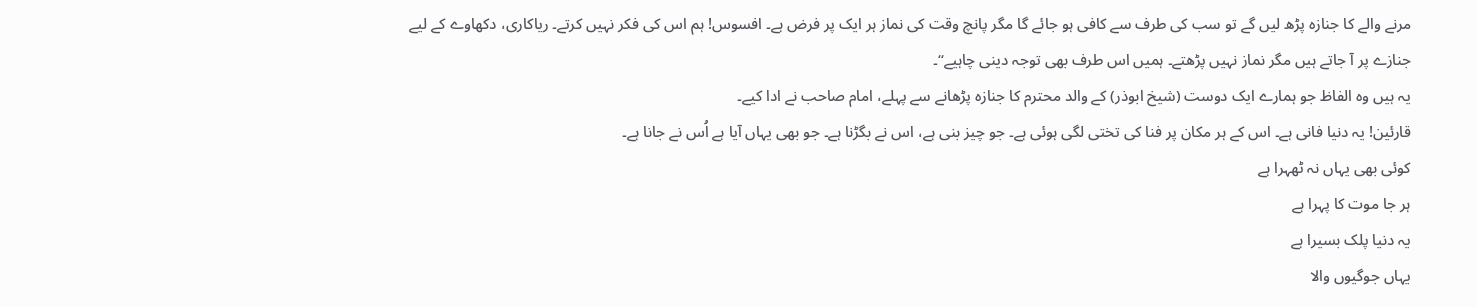مرنے والے کا جنازہ پڑھ لیں گے تو سب کی طرف سے کافی ہو جائے گا مگر پانچ وقت کی نماز ہر ایک پر فرض ہے۔ افسوس! ہم اس کی فکر نہیں کرتے۔ ریاکاری، دکھاوے کے لیے جنازے پر آ جاتے ہیں مگر نماز نہیں پڑھتے۔ ہمیں اس طرف بھی توجہ دینی چاہیے‘‘۔
یہ ہیں وہ الفاظ جو ہمارے ایک دوست (شیخ ابوذر) کے والد محترم کا جنازہ پڑھانے سے پہلے، امام صاحب نے ادا کیے۔
قارئین! یہ دنیا فانی ہے۔ اس کے ہر مکان پر فنا کی تختی لگی ہوئی ہے۔ جو چیز بنی ہے، اس نے بگڑنا ہے۔ جو بھی یہاں آیا ہے اُس نے جانا ہے۔
کوئی بھی یہاں نہ ٹھہرا ہے
ہر جا موت کا پہرا ہے
یہ دنیا پلک بسیرا ہے
یہاں جوگیوں والا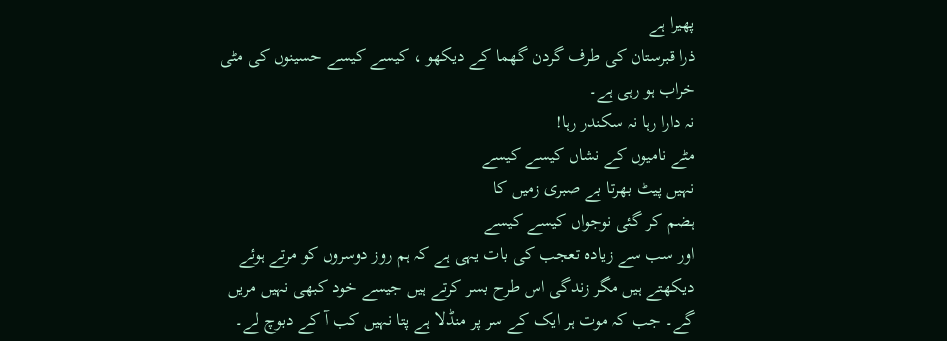پھیرا ہے
ذرا قبرستان کی طرف گردن گھما کے دیکھو ، کیسے کیسے حسینوں کی مٹی خراب ہو رہی ہے۔
نہ دارا رہا نہ سکندر رہا!
مٹے نامیوں کے نشاں کیسے کیسے
نہیں پیٹ بھرتا بے صبری زمیں کا
ہضم کر گئی نوجواں کیسے کیسے
اور سب سے زیادہ تعجب کی بات یہی ہے کہ ہم روز دوسروں کو مرتے ہوئے دیکھتے ہیں مگر زندگی اس طرح بسر کرتے ہیں جیسے خود کبھی نہیں مریں گے۔ جب کہ موت ہر ایک کے سر پر منڈلا ہے پتا نہیں کب آ کے دبوچ لے۔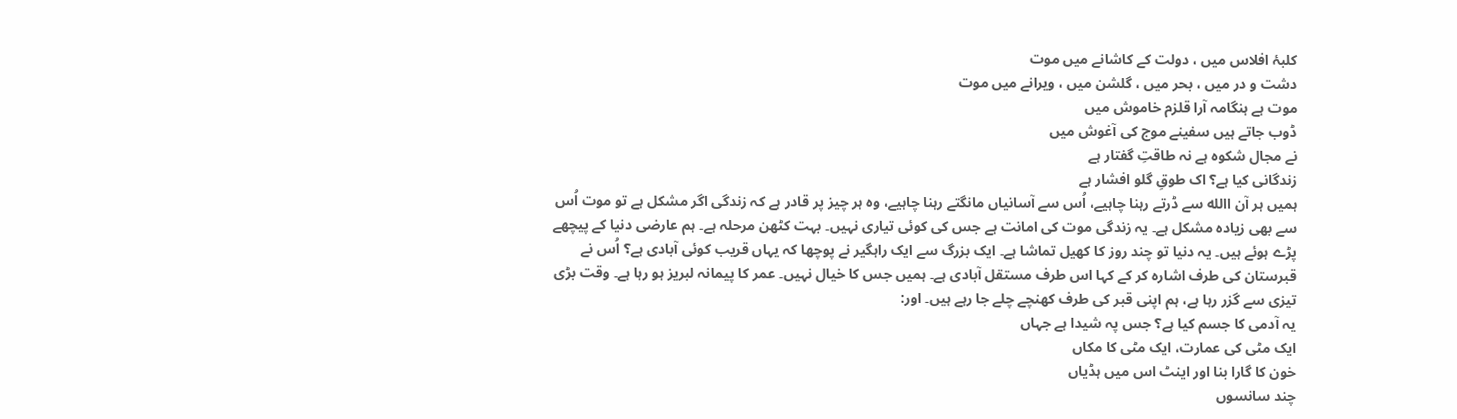کلبۂ افلاس میں ، دولت کے کاشانے میں موت
دشت و در میں ، بحر میں ، گلشن میں ، ویرانے میں موت
موت ہے ہنگامہ آرا قلزم خاموش میں
ڈوب جاتے ہیں سفینے موج کی آغوش میں
نے مجال شکوہ ہے نہ طاقتِ گفتار ہے
زندگانی کیا ہے؟ اک طوقِ گلو افشار ہے
ہمیں ہر آن االله سے ڈرتے رہنا چاہیے، اُس سے آسانیاں مانگتے رہنا چاہیے، وہ ہر چیز پر قادر ہے کہ زندگی اگر مشکل ہے تو موت اُس سے بھی زیادہ مشکل ہے۔ یہ زندگی موت کی امانت ہے جس کی کوئی تیاری نہیں۔ بہت کٹھن مرحلہ ہے۔ ہم عارضی دنیا کے پیچھے پڑے ہوئے ہیں۔ یہ دنیا تو چند روز کا کھیل تماشا ہے۔ ایک بزرگ سے ایک راہگیر نے پوچھا کہ یہاں قریب کوئی آبادی ہے؟ اُس نے قبرستان کی طرف اشارہ کر کے کہا اس طرف مستقل آبادی ہے۔ ہمیں جس کا خیال نہیں۔ عمر کا پیمانہ لبریز ہو رہا ہے۔ وقت بڑی تیزی سے گزر رہا ہے، ہم اپنی قبر کی طرف کھنچے چلے جا رہے ہیں۔ اور:
یہ آدمی کا جسم کیا ہے؟ جس پہ شیدا ہے جہاں
ایک مٹی کی عمارت، ایک مٹی کا مکاں
خون کا گارا بنا اور اینٹ اس میں ہڈیاں
چند سانسوں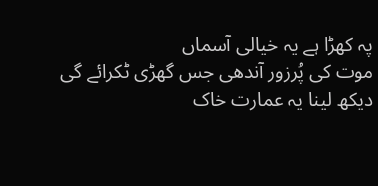پہ کھڑا ہے یہ خیالی آسماں
موت کی پُرزور آندھی جس گھڑی ٹکرائے گی
دیکھ لینا یہ عمارت خاک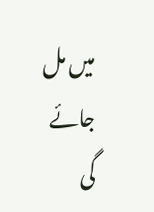میں مل جائے گی